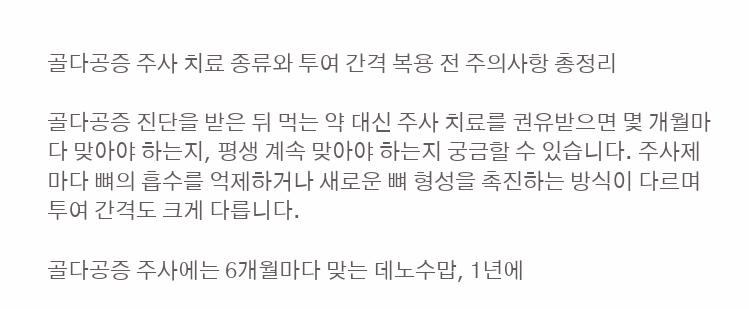골다공증 주사 치료 종류와 투여 간격 복용 전 주의사항 총정리

골다공증 진단을 받은 뒤 먹는 약 대신 주사 치료를 권유받으면 몇 개월마다 맞아야 하는지, 평생 계속 맞아야 하는지 궁금할 수 있습니다. 주사제마다 뼈의 흡수를 억제하거나 새로운 뼈 형성을 촉진하는 방식이 다르며 투여 간격도 크게 다릅니다.

골다공증 주사에는 6개월마다 맞는 데노수맙, 1년에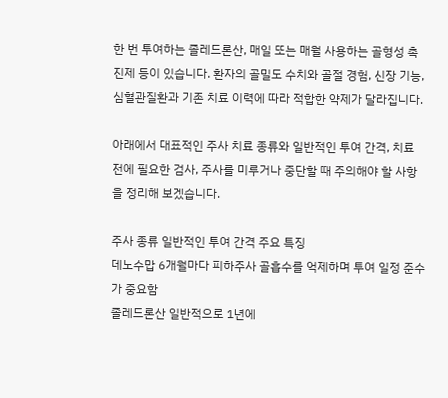한 번 투여하는 졸레드론산, 매일 또는 매월 사용하는 골형성 촉진제 등이 있습니다. 환자의 골밀도 수치와 골절 경험, 신장 기능, 심혈관질환과 기존 치료 이력에 따라 적합한 약제가 달라집니다.

아래에서 대표적인 주사 치료 종류와 일반적인 투여 간격, 치료 전에 필요한 검사, 주사를 미루거나 중단할 때 주의해야 할 사항을 정리해 보겠습니다.

주사 종류 일반적인 투여 간격 주요 특징
데노수맙 6개월마다 피하주사 골흡수를 억제하며 투여 일정 준수가 중요함
졸레드론산 일반적으로 1년에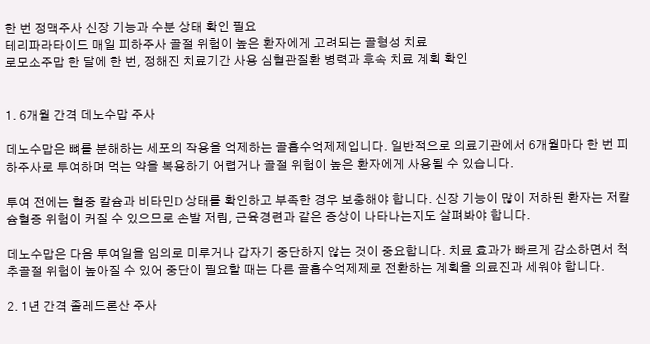한 번 정맥주사 신장 기능과 수분 상태 확인 필요
테리파라타이드 매일 피하주사 골절 위험이 높은 환자에게 고려되는 골형성 치료
로모소주맙 한 달에 한 번, 정해진 치료기간 사용 심혈관질환 병력과 후속 치료 계획 확인


1. 6개월 간격 데노수맙 주사

데노수맙은 뼈를 분해하는 세포의 작용을 억제하는 골흡수억제제입니다. 일반적으로 의료기관에서 6개월마다 한 번 피하주사로 투여하며 먹는 약을 복용하기 어렵거나 골절 위험이 높은 환자에게 사용될 수 있습니다.

투여 전에는 혈중 칼슘과 비타민D 상태를 확인하고 부족한 경우 보충해야 합니다. 신장 기능이 많이 저하된 환자는 저칼슘혈증 위험이 커질 수 있으므로 손발 저림, 근육경련과 같은 증상이 나타나는지도 살펴봐야 합니다.

데노수맙은 다음 투여일을 임의로 미루거나 갑자기 중단하지 않는 것이 중요합니다. 치료 효과가 빠르게 감소하면서 척추골절 위험이 높아질 수 있어 중단이 필요할 때는 다른 골흡수억제제로 전환하는 계획을 의료진과 세워야 합니다.

2. 1년 간격 졸레드론산 주사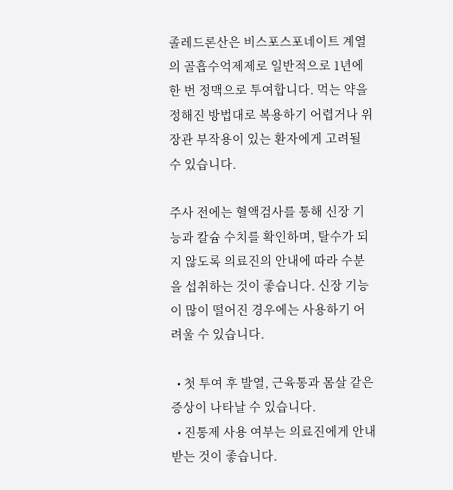졸레드론산은 비스포스포네이트 계열의 골흡수억제제로 일반적으로 1년에 한 번 정맥으로 투여합니다. 먹는 약을 정해진 방법대로 복용하기 어렵거나 위장관 부작용이 있는 환자에게 고려될 수 있습니다.

주사 전에는 혈액검사를 통해 신장 기능과 칼슘 수치를 확인하며, 탈수가 되지 않도록 의료진의 안내에 따라 수분을 섭취하는 것이 좋습니다. 신장 기능이 많이 떨어진 경우에는 사용하기 어려울 수 있습니다.

  • 첫 투여 후 발열, 근육통과 몸살 같은 증상이 나타날 수 있습니다.
  • 진통제 사용 여부는 의료진에게 안내받는 것이 좋습니다.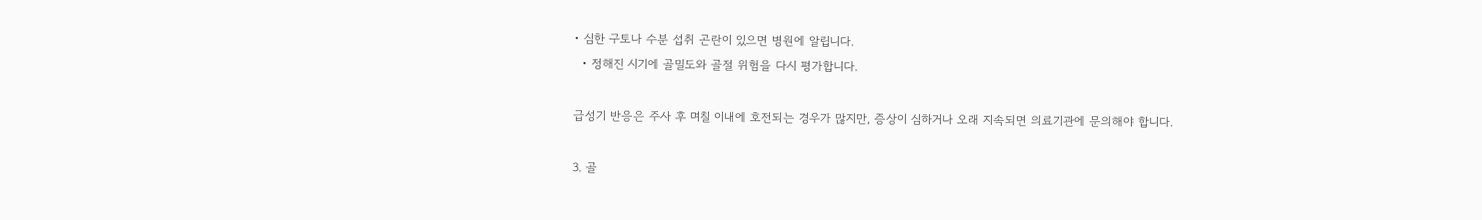• 심한 구토나 수분 섭취 곤란이 있으면 병원에 알립니다.
  • 정해진 시기에 골밀도와 골절 위험을 다시 평가합니다.

급성기 반응은 주사 후 며칠 이내에 호전되는 경우가 많지만, 증상이 심하거나 오래 지속되면 의료기관에 문의해야 합니다.

3. 골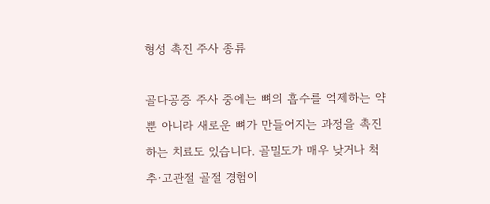형성 촉진 주사 종류

골다공증 주사 중에는 뼈의 흡수를 억제하는 약뿐 아니라 새로운 뼈가 만들어지는 과정을 촉진하는 치료도 있습니다. 골밀도가 매우 낮거나 척추·고관절 골절 경험이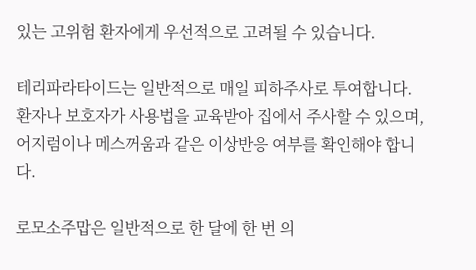있는 고위험 환자에게 우선적으로 고려될 수 있습니다.

테리파라타이드는 일반적으로 매일 피하주사로 투여합니다. 환자나 보호자가 사용법을 교육받아 집에서 주사할 수 있으며, 어지럼이나 메스꺼움과 같은 이상반응 여부를 확인해야 합니다.

로모소주맙은 일반적으로 한 달에 한 번 의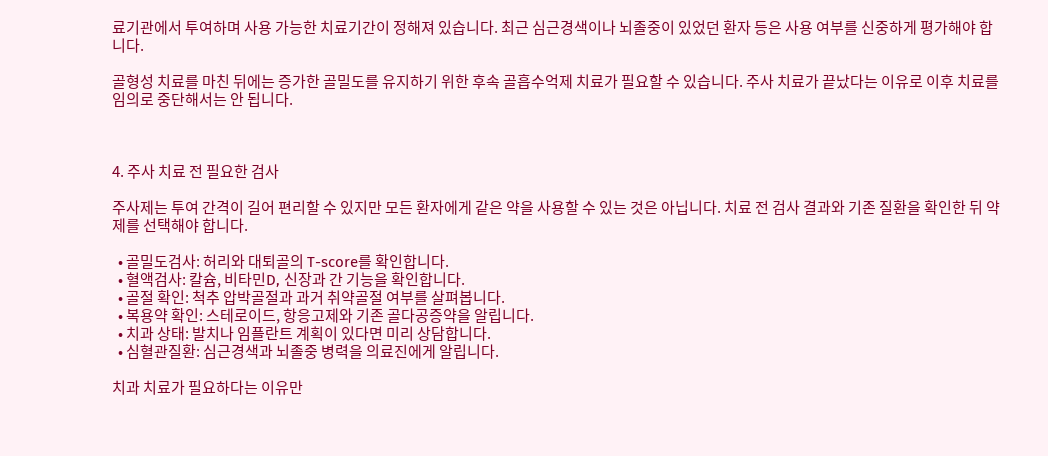료기관에서 투여하며 사용 가능한 치료기간이 정해져 있습니다. 최근 심근경색이나 뇌졸중이 있었던 환자 등은 사용 여부를 신중하게 평가해야 합니다.

골형성 치료를 마친 뒤에는 증가한 골밀도를 유지하기 위한 후속 골흡수억제 치료가 필요할 수 있습니다. 주사 치료가 끝났다는 이유로 이후 치료를 임의로 중단해서는 안 됩니다.



4. 주사 치료 전 필요한 검사

주사제는 투여 간격이 길어 편리할 수 있지만 모든 환자에게 같은 약을 사용할 수 있는 것은 아닙니다. 치료 전 검사 결과와 기존 질환을 확인한 뒤 약제를 선택해야 합니다.

  • 골밀도검사: 허리와 대퇴골의 T-score를 확인합니다.
  • 혈액검사: 칼슘, 비타민D, 신장과 간 기능을 확인합니다.
  • 골절 확인: 척추 압박골절과 과거 취약골절 여부를 살펴봅니다.
  • 복용약 확인: 스테로이드, 항응고제와 기존 골다공증약을 알립니다.
  • 치과 상태: 발치나 임플란트 계획이 있다면 미리 상담합니다.
  • 심혈관질환: 심근경색과 뇌졸중 병력을 의료진에게 알립니다.

치과 치료가 필요하다는 이유만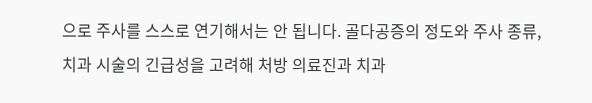으로 주사를 스스로 연기해서는 안 됩니다. 골다공증의 정도와 주사 종류, 치과 시술의 긴급성을 고려해 처방 의료진과 치과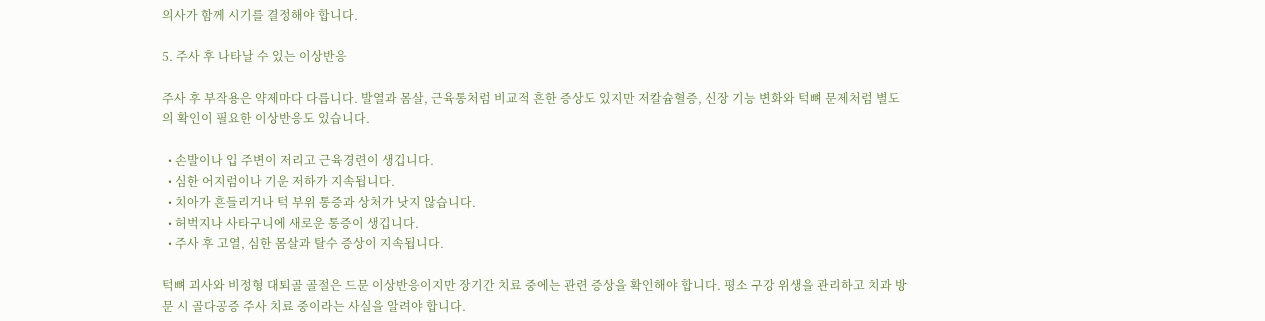의사가 함께 시기를 결정해야 합니다.

5. 주사 후 나타날 수 있는 이상반응

주사 후 부작용은 약제마다 다릅니다. 발열과 몸살, 근육통처럼 비교적 흔한 증상도 있지만 저칼슘혈증, 신장 기능 변화와 턱뼈 문제처럼 별도의 확인이 필요한 이상반응도 있습니다.

  • 손발이나 입 주변이 저리고 근육경련이 생깁니다.
  • 심한 어지럼이나 기운 저하가 지속됩니다.
  • 치아가 흔들리거나 턱 부위 통증과 상처가 낫지 않습니다.
  • 허벅지나 사타구니에 새로운 통증이 생깁니다.
  • 주사 후 고열, 심한 몸살과 탈수 증상이 지속됩니다.

턱뼈 괴사와 비정형 대퇴골 골절은 드문 이상반응이지만 장기간 치료 중에는 관련 증상을 확인해야 합니다. 평소 구강 위생을 관리하고 치과 방문 시 골다공증 주사 치료 중이라는 사실을 알려야 합니다.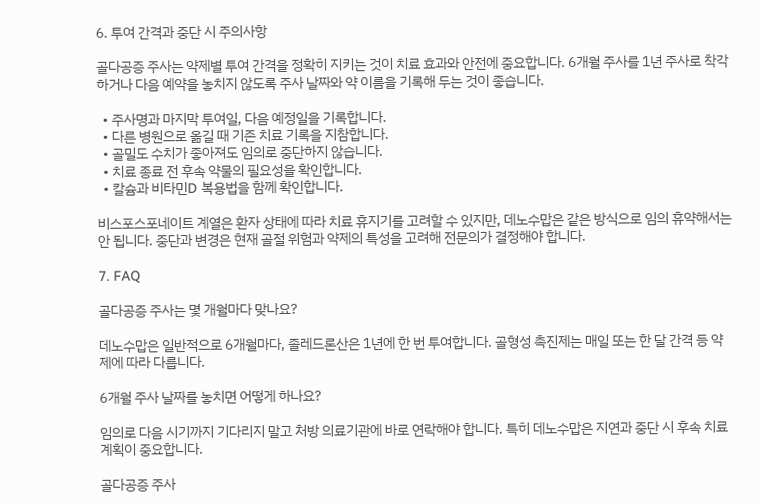6. 투여 간격과 중단 시 주의사항

골다공증 주사는 약제별 투여 간격을 정확히 지키는 것이 치료 효과와 안전에 중요합니다. 6개월 주사를 1년 주사로 착각하거나 다음 예약을 놓치지 않도록 주사 날짜와 약 이름을 기록해 두는 것이 좋습니다.

  • 주사명과 마지막 투여일, 다음 예정일을 기록합니다.
  • 다른 병원으로 옮길 때 기존 치료 기록을 지참합니다.
  • 골밀도 수치가 좋아져도 임의로 중단하지 않습니다.
  • 치료 종료 전 후속 약물의 필요성을 확인합니다.
  • 칼슘과 비타민D 복용법을 함께 확인합니다.

비스포스포네이트 계열은 환자 상태에 따라 치료 휴지기를 고려할 수 있지만, 데노수맙은 같은 방식으로 임의 휴약해서는 안 됩니다. 중단과 변경은 현재 골절 위험과 약제의 특성을 고려해 전문의가 결정해야 합니다.

7. FAQ

골다공증 주사는 몇 개월마다 맞나요?

데노수맙은 일반적으로 6개월마다, 졸레드론산은 1년에 한 번 투여합니다. 골형성 촉진제는 매일 또는 한 달 간격 등 약제에 따라 다릅니다.

6개월 주사 날짜를 놓치면 어떻게 하나요?

임의로 다음 시기까지 기다리지 말고 처방 의료기관에 바로 연락해야 합니다. 특히 데노수맙은 지연과 중단 시 후속 치료 계획이 중요합니다.

골다공증 주사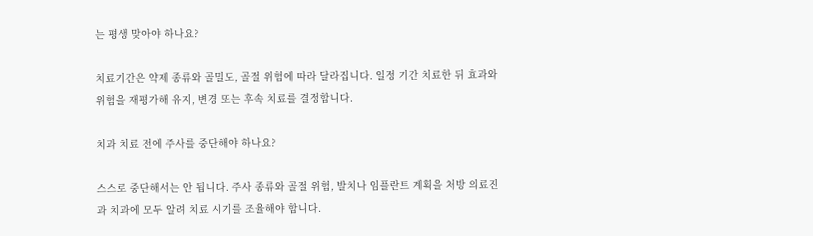는 평생 맞아야 하나요?

치료기간은 약제 종류와 골밀도, 골절 위험에 따라 달라집니다. 일정 기간 치료한 뒤 효과와 위험을 재평가해 유지, 변경 또는 후속 치료를 결정합니다.

치과 치료 전에 주사를 중단해야 하나요?

스스로 중단해서는 안 됩니다. 주사 종류와 골절 위험, 발치나 임플란트 계획을 처방 의료진과 치과에 모두 알려 치료 시기를 조율해야 합니다.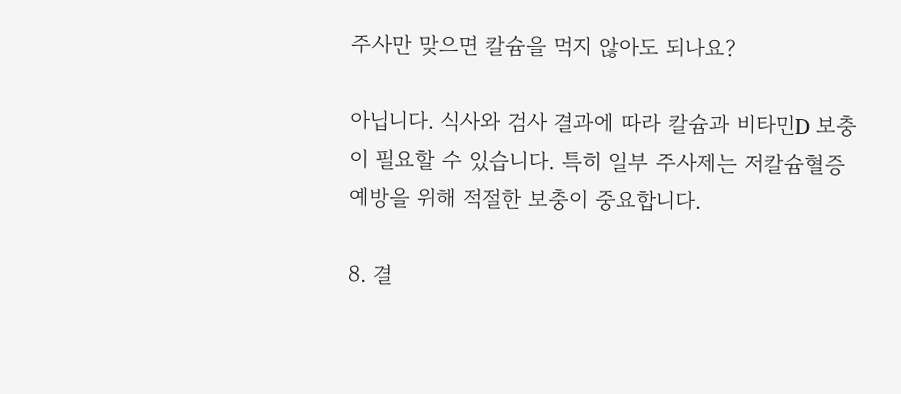주사만 맞으면 칼슘을 먹지 않아도 되나요?

아닙니다. 식사와 검사 결과에 따라 칼슘과 비타민D 보충이 필요할 수 있습니다. 특히 일부 주사제는 저칼슘혈증 예방을 위해 적절한 보충이 중요합니다.

8. 결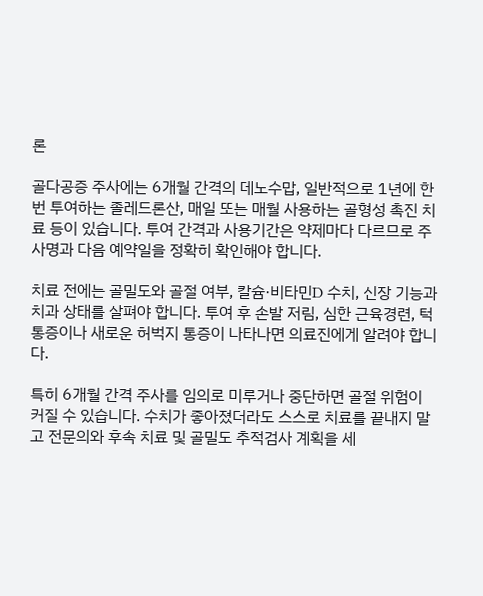론

골다공증 주사에는 6개월 간격의 데노수맙, 일반적으로 1년에 한 번 투여하는 졸레드론산, 매일 또는 매월 사용하는 골형성 촉진 치료 등이 있습니다. 투여 간격과 사용기간은 약제마다 다르므로 주사명과 다음 예약일을 정확히 확인해야 합니다.

치료 전에는 골밀도와 골절 여부, 칼슘·비타민D 수치, 신장 기능과 치과 상태를 살펴야 합니다. 투여 후 손발 저림, 심한 근육경련, 턱 통증이나 새로운 허벅지 통증이 나타나면 의료진에게 알려야 합니다.

특히 6개월 간격 주사를 임의로 미루거나 중단하면 골절 위험이 커질 수 있습니다. 수치가 좋아졌더라도 스스로 치료를 끝내지 말고 전문의와 후속 치료 및 골밀도 추적검사 계획을 세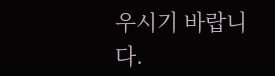우시기 바랍니다.